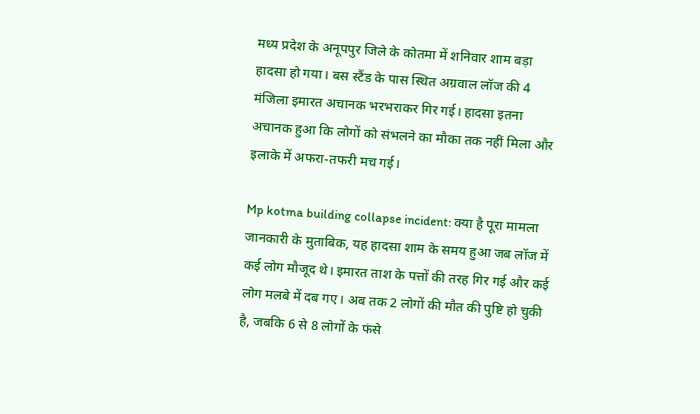मध्य प्रदेश के अनूपपुर जिले के कोतमा में शनिवार शाम बड़ा हादसा हो गया। बस स्टैंड के पास स्थित अग्रवाल लॉज की 4 मंजिला इमारत अचानक भरभराकर गिर गई। हादसा इतना अचानक हुआ कि लोगों को संभलने का मौका तक नहीं मिला और इलाके में अफरा-तफरी मच गई।

Mp kotma building collapse incident: क्या है पूरा मामला
जानकारी के मुताबिक, यह हादसा शाम के समय हुआ जब लॉज में कई लोग मौजूद थे। इमारत ताश के पत्तों की तरह गिर गई और कई लोग मलबे में दब गए। अब तक 2 लोगों की मौत की पुष्टि हो चुकी है, जबकि 6 से 8 लोगों के फंसे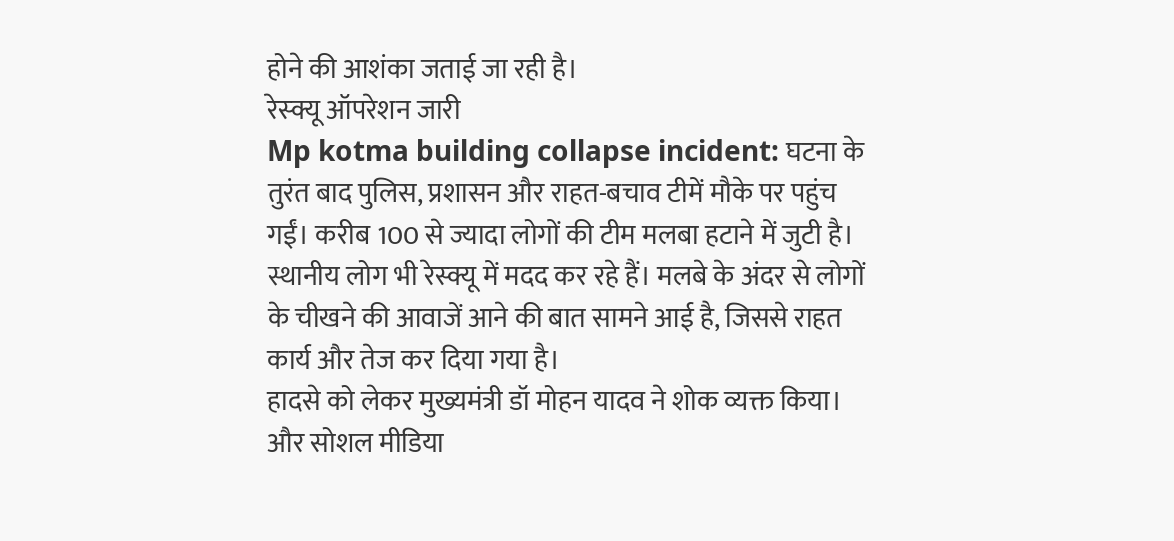होने की आशंका जताई जा रही है।
रेस्क्यू ऑपरेशन जारी
Mp kotma building collapse incident: घटना के तुरंत बाद पुलिस, प्रशासन और राहत-बचाव टीमें मौके पर पहुंच गईं। करीब 100 से ज्यादा लोगों की टीम मलबा हटाने में जुटी है। स्थानीय लोग भी रेस्क्यू में मदद कर रहे हैं। मलबे के अंदर से लोगों के चीखने की आवाजें आने की बात सामने आई है, जिससे राहत कार्य और तेज कर दिया गया है।
हादसे को लेकर मुख्यमंत्री डॉ मोहन यादव ने शोक व्यक्त किया। और सोशल मीडिया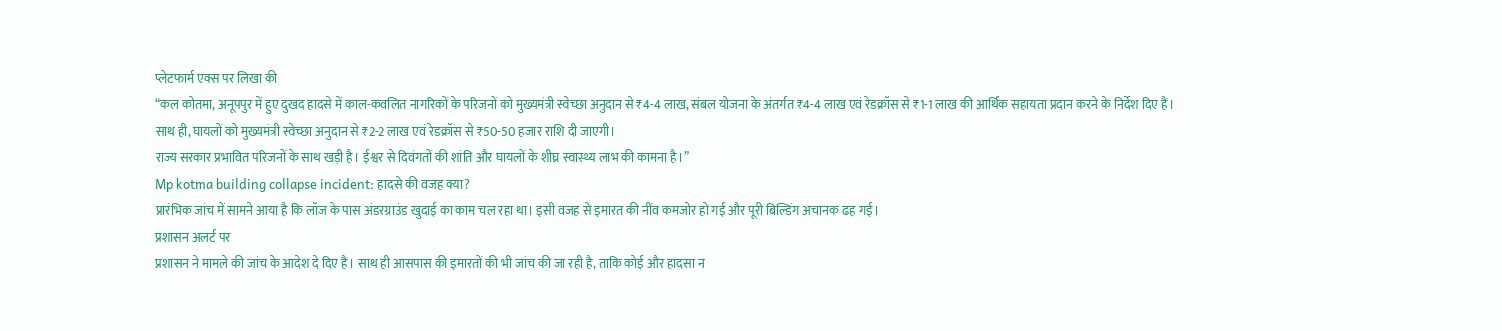प्लेटफार्म एक्स पर लिखा की
“कल कोतमा, अनूपपुर में हुए दुखद हादसे में काल-कवलित नागरिकों के परिजनों को मुख्यमंत्री स्वेच्छा अनुदान से ₹4-4 लाख, संबल योजना के अंतर्गत ₹4-4 लाख एवं रेडक्रॉस से ₹1-1 लाख की आर्थिक सहायता प्रदान करने के निर्देश दिए हैं।
साथ ही, घायलों को मुख्यमंत्री स्वेच्छा अनुदान से ₹2-2 लाख एवं रेडक्रॉस से ₹50-50 हजार राशि दी जाएगी।
राज्य सरकार प्रभावित परिजनों के साथ खड़ी है। ईश्वर से दिवंगतों की शांति और घायलों के शीघ्र स्वास्थ्य लाभ की कामना है।”
Mp kotma building collapse incident: हादसे की वजह क्या?
प्रारंभिक जांच में सामने आया है कि लॉज के पास अंडरग्राउंड खुदाई का काम चल रहा था। इसी वजह से इमारत की नींव कमजोर हो गई और पूरी बिल्डिंग अचानक ढह गई।
प्रशासन अलर्ट पर
प्रशासन ने मामले की जांच के आदेश दे दिए हैं। साथ ही आसपास की इमारतों की भी जांच की जा रही है, ताकि कोई और हादसा न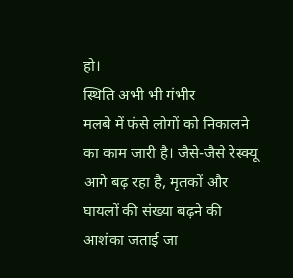हो।
स्थिति अभी भी गंभीर
मलबे में फंसे लोगों को निकालने का काम जारी है। जैसे-जैसे रेस्क्यू आगे बढ़ रहा है, मृतकों और घायलों की संख्या बढ़ने की आशंका जताई जा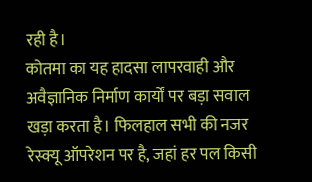रही है।
कोतमा का यह हादसा लापरवाही और अवैज्ञानिक निर्माण कार्यों पर बड़ा सवाल खड़ा करता है। फिलहाल सभी की नजर रेस्क्यू ऑपरेशन पर है, जहां हर पल किसी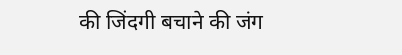की जिंदगी बचाने की जंग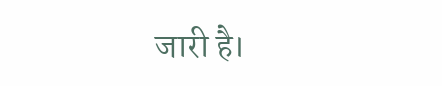जारी है।